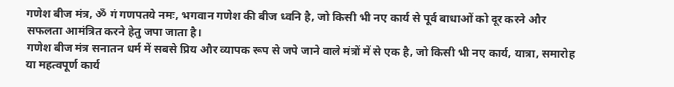गणेश बीज मंत्र, ॐ गं गणपतये नमः, भगवान गणेश की बीज ध्वनि है, जो किसी भी नए कार्य से पूर्व बाधाओं को दूर करने और सफलता आमंत्रित करने हेतु जपा जाता है।
गणेश बीज मंत्र सनातन धर्म में सबसे प्रिय और व्यापक रूप से जपे जाने वाले मंत्रों में से एक है, जो किसी भी नए कार्य, यात्रा, समारोह या महत्वपूर्ण कार्य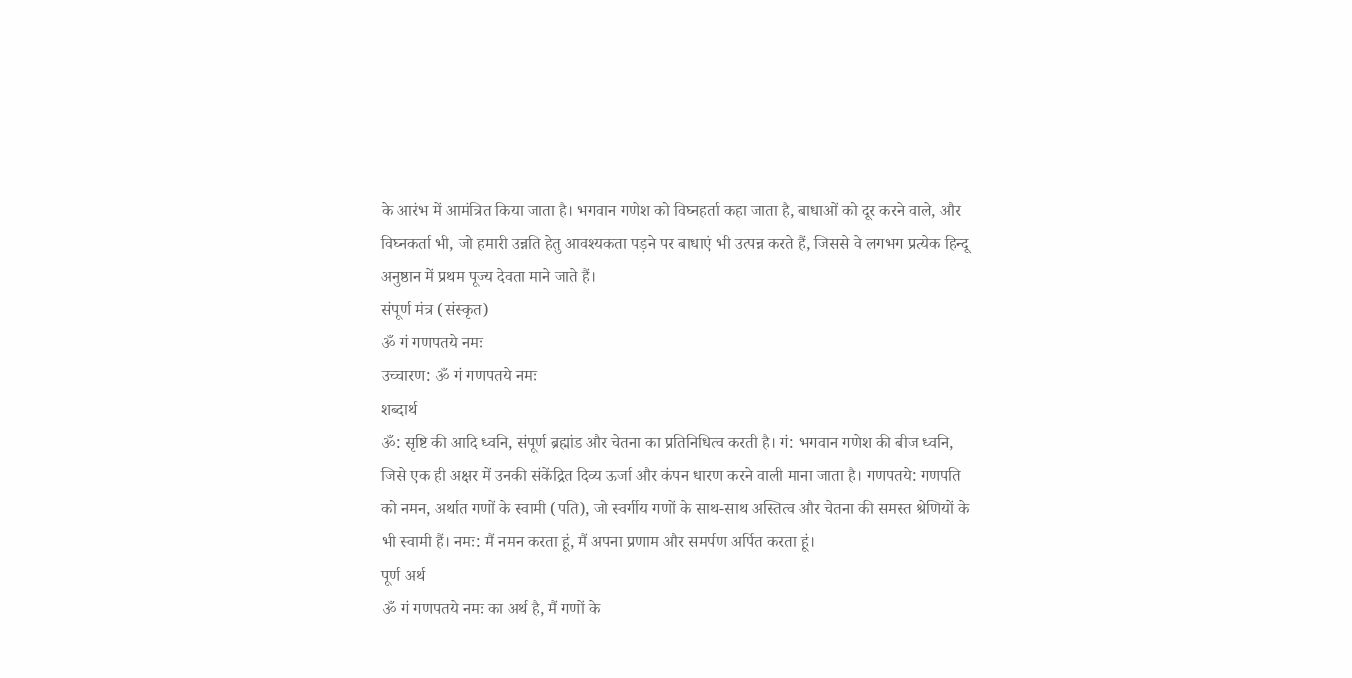के आरंभ में आमंत्रित किया जाता है। भगवान गणेश को विघ्नहर्ता कहा जाता है, बाधाओं को दूर करने वाले, और विघ्नकर्ता भी, जो हमारी उन्नति हेतु आवश्यकता पड़ने पर बाधाएं भी उत्पन्न करते हैं, जिससे वे लगभग प्रत्येक हिन्दू अनुष्ठान में प्रथम पूज्य देवता माने जाते हैं।
संपूर्ण मंत्र (संस्कृत)
ॐ गं गणपतये नमः
उच्चारण: ॐ गं गणपतये नमः
शब्दार्थ
ॐ: सृष्टि की आदि ध्वनि, संपूर्ण ब्रह्मांड और चेतना का प्रतिनिधित्व करती है। गं: भगवान गणेश की बीज ध्वनि, जिसे एक ही अक्षर में उनकी संकेंद्रित दिव्य ऊर्जा और कंपन धारण करने वाली माना जाता है। गणपतये: गणपति को नमन, अर्थात गणों के स्वामी (पति), जो स्वर्गीय गणों के साथ-साथ अस्तित्व और चेतना की समस्त श्रेणियों के भी स्वामी हैं। नमः: मैं नमन करता हूं, मैं अपना प्रणाम और समर्पण अर्पित करता हूं।
पूर्ण अर्थ
ॐ गं गणपतये नमः का अर्थ है, मैं गणों के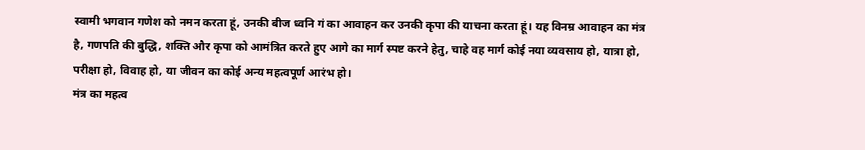स्वामी भगवान गणेश को नमन करता हूं, उनकी बीज ध्वनि गं का आवाहन कर उनकी कृपा की याचना करता हूं। यह विनम्र आवाहन का मंत्र है, गणपति की बुद्धि, शक्ति और कृपा को आमंत्रित करते हुए आगे का मार्ग स्पष्ट करने हेतु, चाहे वह मार्ग कोई नया व्यवसाय हो, यात्रा हो, परीक्षा हो, विवाह हो, या जीवन का कोई अन्य महत्वपूर्ण आरंभ हो।
मंत्र का महत्व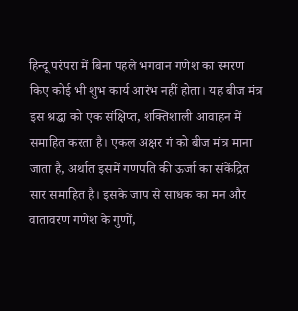हिन्दू परंपरा में बिना पहले भगवान गणेश का स्मरण किए कोई भी शुभ कार्य आरंभ नहीं होता। यह बीज मंत्र इस श्रद्धा को एक संक्षिप्त, शक्तिशाली आवाहन में समाहित करता है। एकल अक्षर गं को बीज मंत्र माना जाता है, अर्थात इसमें गणपति की ऊर्जा का संकेंद्रित सार समाहित है। इसके जाप से साधक का मन और वातावरण गणेश के गुणों,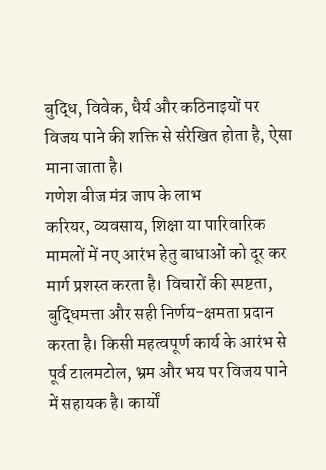बुद्धि, विवेक, धैर्य और कठिनाइयों पर विजय पाने की शक्ति से संरेखित होता है, ऐसा माना जाता है।
गणेश बीज मंत्र जाप के लाभ
करियर, व्यवसाय, शिक्षा या पारिवारिक मामलों में नए आरंभ हेतु बाधाओं को दूर कर मार्ग प्रशस्त करता है। विचारों की स्पष्टता, बुद्धिमत्ता और सही निर्णय-क्षमता प्रदान करता है। किसी महत्वपूर्ण कार्य के आरंभ से पूर्व टालमटोल, भ्रम और भय पर विजय पाने में सहायक है। कार्यों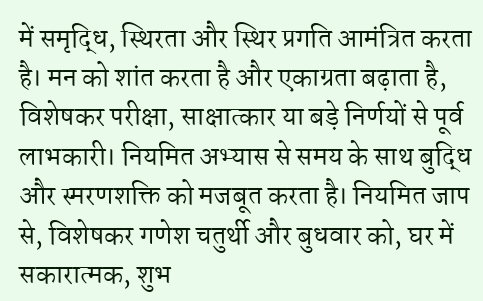में समृद्धि, स्थिरता और स्थिर प्रगति आमंत्रित करता है। मन को शांत करता है और एकाग्रता बढ़ाता है, विशेषकर परीक्षा, साक्षात्कार या बड़े निर्णयों से पूर्व लाभकारी। नियमित अभ्यास से समय के साथ बुद्धि और स्मरणशक्ति को मजबूत करता है। नियमित जाप से, विशेषकर गणेश चतुर्थी और बुधवार को, घर में सकारात्मक, शुभ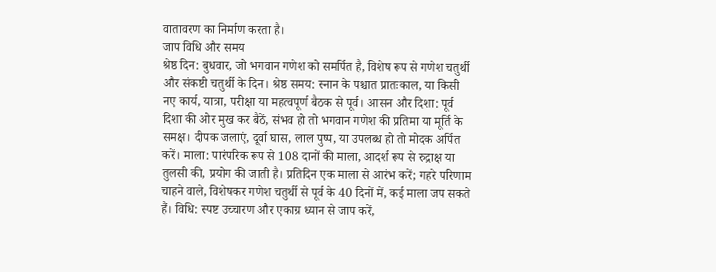वातावरण का निर्माण करता है।
जाप विधि और समय
श्रेष्ठ दिन: बुधवार, जो भगवान गणेश को समर्पित है, विशेष रूप से गणेश चतुर्थी और संकष्टी चतुर्थी के दिन। श्रेष्ठ समय: स्नान के पश्चात प्रातःकाल, या किसी नए कार्य, यात्रा, परीक्षा या महत्वपूर्ण बैठक से पूर्व। आसन और दिशा: पूर्व दिशा की ओर मुख कर बैठें, संभव हो तो भगवान गणेश की प्रतिमा या मूर्ति के समक्ष। दीपक जलाएं, दूर्वा घास, लाल पुष्प, या उपलब्ध हो तो मोदक अर्पित करें। माला: पारंपरिक रूप से 108 दानों की माला, आदर्श रूप से रुद्राक्ष या तुलसी की, प्रयोग की जाती है। प्रतिदिन एक माला से आरंभ करें; गहरे परिणाम चाहने वाले, विशेषकर गणेश चतुर्थी से पूर्व के 40 दिनों में, कई माला जप सकते हैं। विधि: स्पष्ट उच्चारण और एकाग्र ध्यान से जाप करें,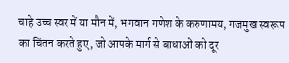चाहे उच्च स्वर में या मौन में, भगवान गणेश के करुणामय, गजमुख स्वरूप का चिंतन करते हुए, जो आपके मार्ग से बाधाओं को दूर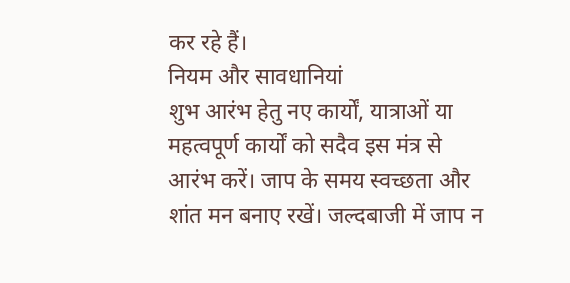कर रहे हैं।
नियम और सावधानियां
शुभ आरंभ हेतु नए कार्यों, यात्राओं या महत्वपूर्ण कार्यों को सदैव इस मंत्र से आरंभ करें। जाप के समय स्वच्छता और शांत मन बनाए रखें। जल्दबाजी में जाप न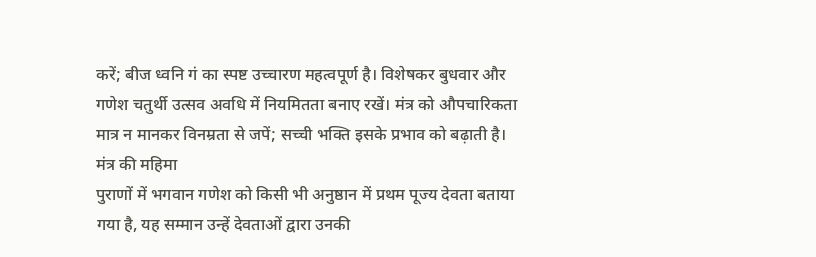करें; बीज ध्वनि गं का स्पष्ट उच्चारण महत्वपूर्ण है। विशेषकर बुधवार और गणेश चतुर्थी उत्सव अवधि में नियमितता बनाए रखें। मंत्र को औपचारिकता मात्र न मानकर विनम्रता से जपें; सच्ची भक्ति इसके प्रभाव को बढ़ाती है।
मंत्र की महिमा
पुराणों में भगवान गणेश को किसी भी अनुष्ठान में प्रथम पूज्य देवता बताया गया है, यह सम्मान उन्हें देवताओं द्वारा उनकी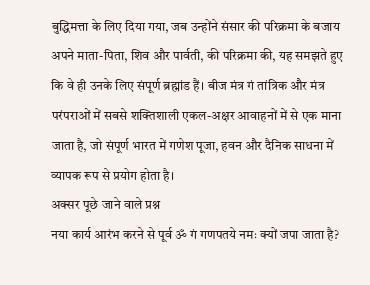बुद्धिमत्ता के लिए दिया गया, जब उन्होंने संसार की परिक्रमा के बजाय अपने माता-पिता, शिव और पार्वती, की परिक्रमा की, यह समझते हुए कि वे ही उनके लिए संपूर्ण ब्रह्मांड हैं। बीज मंत्र गं तांत्रिक और मंत्र परंपराओं में सबसे शक्तिशाली एकल-अक्षर आवाहनों में से एक माना जाता है, जो संपूर्ण भारत में गणेश पूजा, हवन और दैनिक साधना में व्यापक रूप से प्रयोग होता है।
अक्सर पूछे जाने वाले प्रश्न
नया कार्य आरंभ करने से पूर्व ॐ गं गणपतये नमः क्यों जपा जाता है?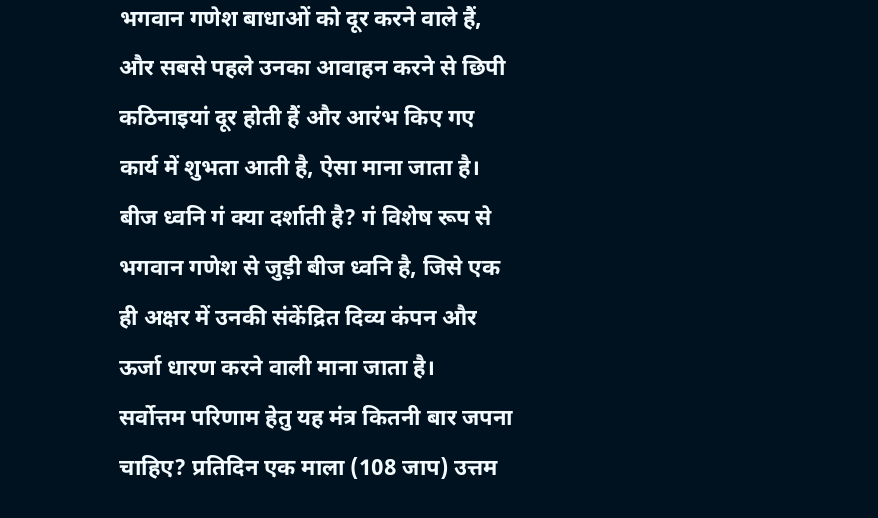भगवान गणेश बाधाओं को दूर करने वाले हैं, और सबसे पहले उनका आवाहन करने से छिपी कठिनाइयां दूर होती हैं और आरंभ किए गए कार्य में शुभता आती है, ऐसा माना जाता है।
बीज ध्वनि गं क्या दर्शाती है? गं विशेष रूप से भगवान गणेश से जुड़ी बीज ध्वनि है, जिसे एक ही अक्षर में उनकी संकेंद्रित दिव्य कंपन और ऊर्जा धारण करने वाली माना जाता है।
सर्वोत्तम परिणाम हेतु यह मंत्र कितनी बार जपना चाहिए? प्रतिदिन एक माला (108 जाप) उत्तम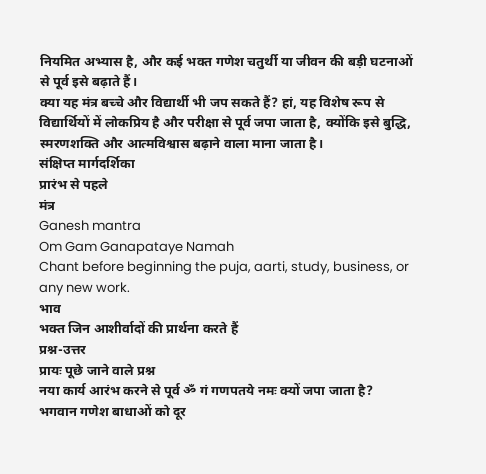नियमित अभ्यास है, और कई भक्त गणेश चतुर्थी या जीवन की बड़ी घटनाओं से पूर्व इसे बढ़ाते हैं।
क्या यह मंत्र बच्चे और विद्यार्थी भी जप सकते हैं? हां, यह विशेष रूप से विद्यार्थियों में लोकप्रिय है और परीक्षा से पूर्व जपा जाता है, क्योंकि इसे बुद्धि, स्मरणशक्ति और आत्मविश्वास बढ़ाने वाला माना जाता है।
संक्षिप्त मार्गदर्शिका
प्रारंभ से पहले
मंत्र
Ganesh mantra
Om Gam Ganapataye Namah
Chant before beginning the puja, aarti, study, business, or any new work.
भाव
भक्त जिन आशीर्वादों की प्रार्थना करते हैं
प्रश्न-उत्तर
प्रायः पूछे जाने वाले प्रश्न
नया कार्य आरंभ करने से पूर्व ॐ गं गणपतये नमः क्यों जपा जाता है?
भगवान गणेश बाधाओं को दूर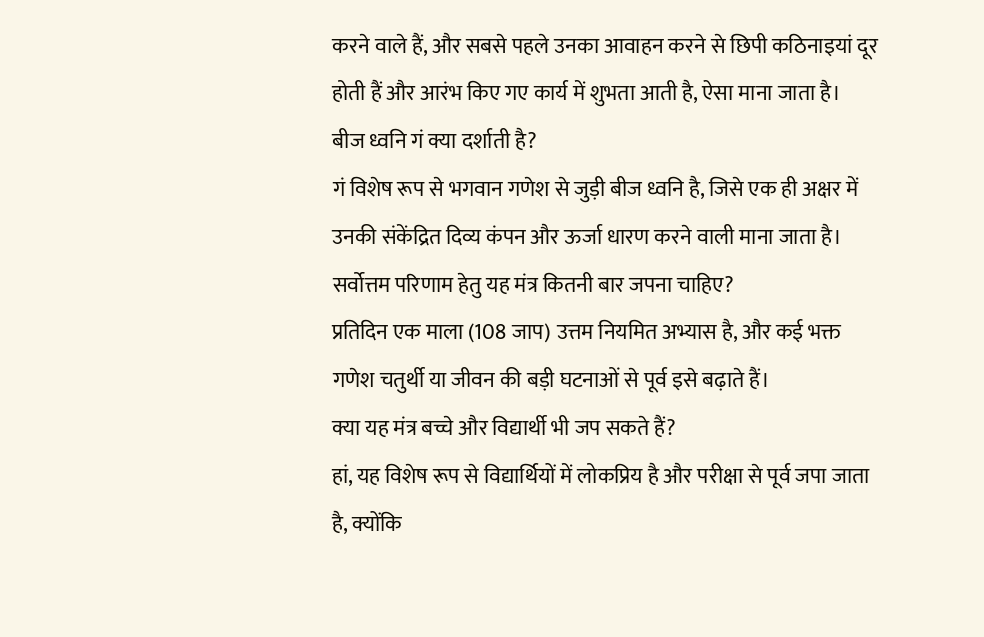करने वाले हैं, और सबसे पहले उनका आवाहन करने से छिपी कठिनाइयां दूर होती हैं और आरंभ किए गए कार्य में शुभता आती है, ऐसा माना जाता है।
बीज ध्वनि गं क्या दर्शाती है?
गं विशेष रूप से भगवान गणेश से जुड़ी बीज ध्वनि है, जिसे एक ही अक्षर में उनकी संकेंद्रित दिव्य कंपन और ऊर्जा धारण करने वाली माना जाता है।
सर्वोत्तम परिणाम हेतु यह मंत्र कितनी बार जपना चाहिए?
प्रतिदिन एक माला (108 जाप) उत्तम नियमित अभ्यास है, और कई भक्त गणेश चतुर्थी या जीवन की बड़ी घटनाओं से पूर्व इसे बढ़ाते हैं।
क्या यह मंत्र बच्चे और विद्यार्थी भी जप सकते हैं?
हां, यह विशेष रूप से विद्यार्थियों में लोकप्रिय है और परीक्षा से पूर्व जपा जाता है, क्योंकि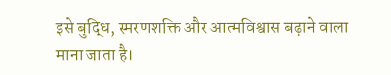इसे बुद्धि, स्मरणशक्ति और आत्मविश्वास बढ़ाने वाला माना जाता है।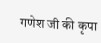गणेश जी की कृपा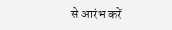से आरंभ करें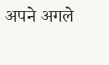अपने अगले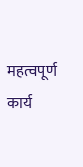महत्वपूर्ण कार्य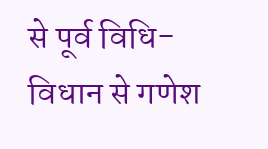से पूर्व विधि-विधान से गणेश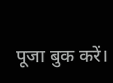पूजा बुक करें।